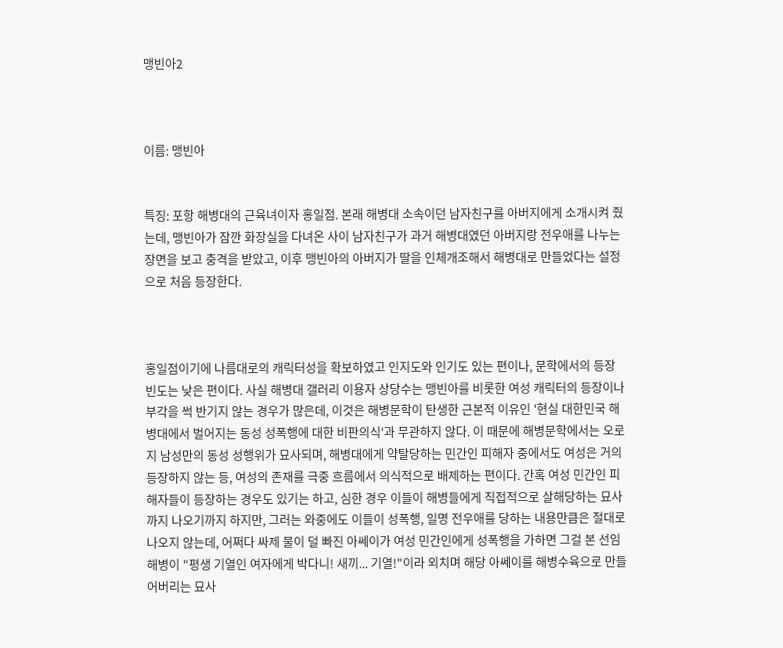맹빈아2



이름: 맹빈아


특징: 포항 해병대의 근육녀이자 홍일점. 본래 해병대 소속이던 남자친구를 아버지에게 소개시켜 줬는데, 맹빈아가 잠깐 화장실을 다녀온 사이 남자친구가 과거 해병대였던 아버지랑 전우애를 나누는 장면을 보고 충격을 받았고, 이후 맹빈아의 아버지가 딸을 인체개조해서 해병대로 만들었다는 설정으로 처음 등장한다.



홍일점이기에 나름대로의 캐릭터성을 확보하였고 인지도와 인기도 있는 편이나, 문학에서의 등장 빈도는 낮은 편이다. 사실 해병대 갤러리 이용자 상당수는 맹빈아를 비롯한 여성 캐릭터의 등장이나 부각을 썩 반기지 않는 경우가 많은데, 이것은 해병문학이 탄생한 근본적 이유인 '현실 대한민국 해병대에서 벌어지는 동성 성폭행에 대한 비판의식'과 무관하지 않다. 이 때문에 해병문학에서는 오로지 남성만의 동성 성행위가 묘사되며, 해병대에게 약탈당하는 민간인 피해자 중에서도 여성은 거의 등장하지 않는 등, 여성의 존재를 극중 흐름에서 의식적으로 배제하는 편이다. 간혹 여성 민간인 피해자들이 등장하는 경우도 있기는 하고, 심한 경우 이들이 해병들에게 직접적으로 살해당하는 묘사까지 나오기까지 하지만, 그러는 와중에도 이들이 성폭행, 일명 전우애를 당하는 내용만큼은 절대로 나오지 않는데, 어쩌다 싸제 물이 덜 빠진 아쎄이가 여성 민간인에게 성폭행을 가하면 그걸 본 선임 해병이 "평생 기열인 여자에게 박다니! 새끼... 기열!"이라 외치며 해당 아쎄이를 해병수육으로 만들어버리는 묘사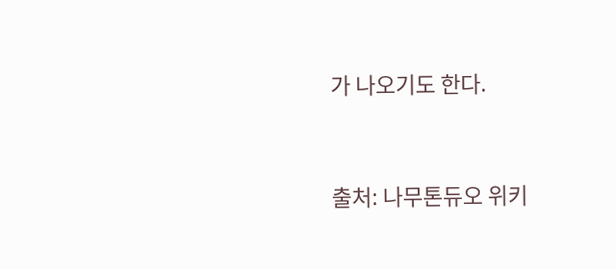가 나오기도 한다.


출처: 나무톤듀오 위키